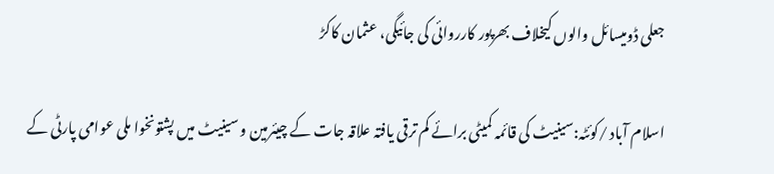جعلی ڈومیسائل والوں کیخلاف بھرپور کارروائی کی جائیگی، عثمان کاکڑ

اسلام آباد /کوئٹہ:سینیٹ کی قائمہ کمیٹی برائے کم ترقی یافتہ علاقہ جات کے چیئرمین و سینیٹ میں پشتونخوا ملی عوامی پارٹی کے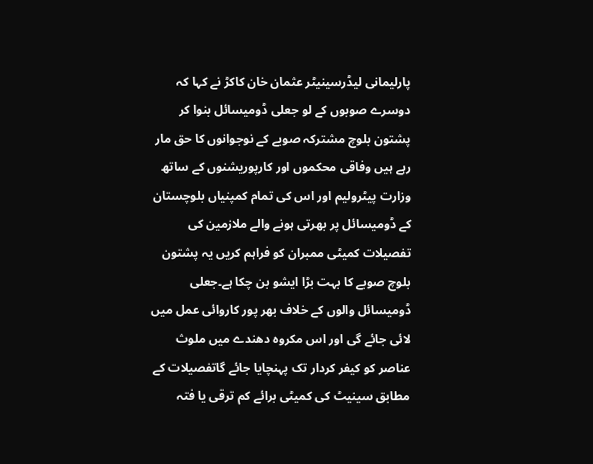پارلیمانی لیڈرسینیٹر عثمان خان کاکڑ نے کہا کہ دوسرے صوبوں کے لو جعلی ڈومیسائل بنوا کر پشتون بلوچ مشترکہ صوبے کے نوجوانوں کا حق مار رہے ہیں وفاقی محکموں اور کارپوریشنوں کے ساتھ وزارت پیٹرولیم اور اس کی تمام کمپنیاں بلوچستان کے ڈومیسائل پر بھرتی ہونے والے ملازمین کی تفصیلات کمیٹی ممبران کو فراہم کریں یہ پشتون بلوچ صوبے کا بہت بڑا ایشو بن چکا ہے۔جعلی ڈومیسائل والوں کے خلاف بھر پور کاروائی عمل میں لائی جائے گی اور اس مکروہ دھندے میں ملوث عناصر کو کیفر کردار تک پہنچایا جائے گاتفصیلات کے مطابق سینیٹ کی کمیٹی برائے کم ترقی یا فتہ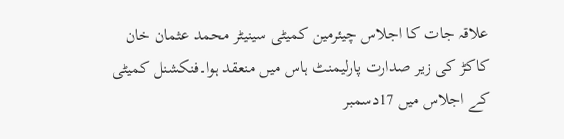علاقہ جات کا اجلاس چیئرمین کمیٹی سینیٹر محمد عثمان خان کاکڑ کی زیر صدارت پارلیمنٹ ہاس میں منعقد ہوا۔فنکشنل کمیٹی کے اجلاس میں 17دسمبر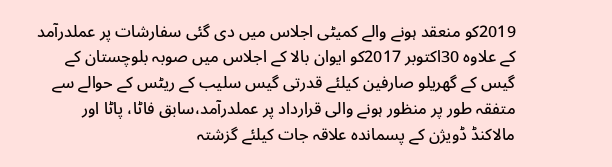2019کو منعقد ہونے والے کمیٹی اجلاس میں دی گئی سفارشات پر عملدرآمد کے علاوہ 30اکتوبر 2017کو ایوان بالا کے اجلاس میں صوبہ بلوچستان کے گیس کے گھریلو صارفین کیلئے قدرتی گیس سلیب کے ریٹس کے حوالے سے متفقہ طور پر منظور ہونے والی قرارداد پر عملدرآمد،سابق فاٹا، پاٹا اور مالاکنڈ ڈویژن کے پسماندہ علاقہ جات کیلئے گزشتہ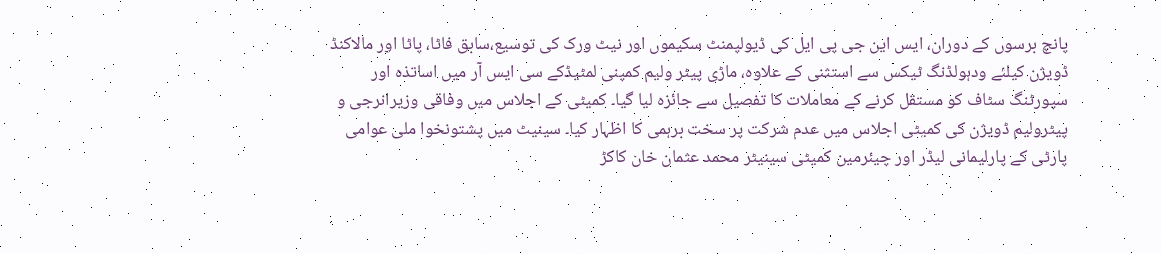پانچ برسوں کے دوران، ایس این جی پی ایل کی ڈیولپمنٹ سکیموں اور نیٹ ورک کی توسیع،سابق فاٹا، پاٹا اور مالاکنڈ ڈویژن کیلئے ودہولڈنگ ٹیکس سے استثنی کے علاوہ، ماڑی پیٹر ولیم کمپنی لمٹیڈکے سی ایس آر میں اساتذہ اور سپورٹنگ سٹاف کو مستقل کرنے کے معاملات کا تفصیل سے جائزہ لیا گیا۔ کمیٹی کے اجلاس میں وفاقی وزیرانرجی و پیٹرولیم ڈویژن کی کمیٹی اجلاس میں عدم شرکت پر سخت برہمی کا اظہار کیا۔ سینیٹ میں پشتونخوا ملی عوامی پارٹی کے پارلیمانی لیڈر اور چیئرمین کمیٹی سینیٹر محمد عثمان خان کاکڑ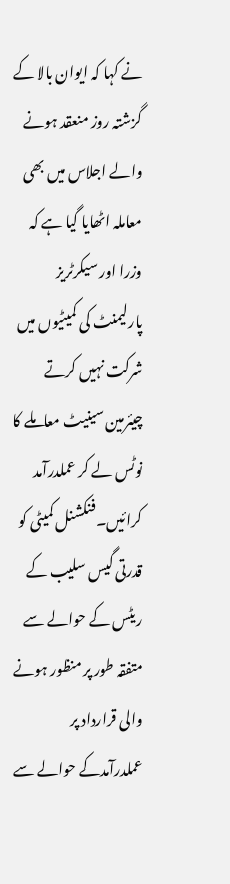نے کہا کہ ایوان بالا کے گزشتہ روز منعقد ہونے والے اجلاس میں بھی معاملہ اٹھایا گیا ہے کہ وزرا اور سیکرٹریز پارلیمنٹ کی کمیٹیوں میں شرکت نہیں کرتے چیئرمین سینیٹ معاملے کا نوٹس لے کر عملدرآمد کرائیں۔فنکشنل کمیٹی کو قدرتی گیس سلیب کے ریٹس کے حوالے سے متفقہ طور پر منظور ہونے والی قرارداد پر عملدرآمدکے حوالے سے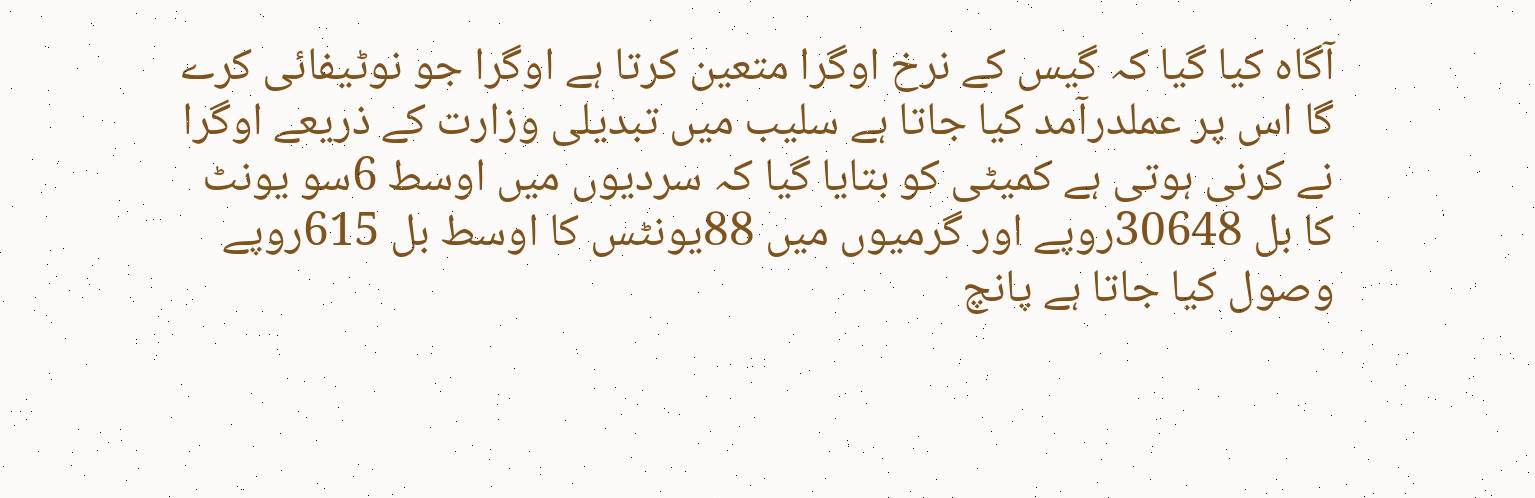آگاہ کیا گیا کہ گیس کے نرخ اوگرا متعین کرتا ہے اوگرا جو نوٹیفائی کرے گا اس پر عملدرآمد کیا جاتا ہے سلیب میں تبدیلی وزارت کے ذریعے اوگرا نے کرنی ہوتی ہے کمیٹی کو بتایا گیا کہ سردیوں میں اوسط 6سو یونٹ کا بل 30648روپے اور گرمیوں میں 88یونٹس کا اوسط بل 615روپے وصول کیا جاتا ہے پانچ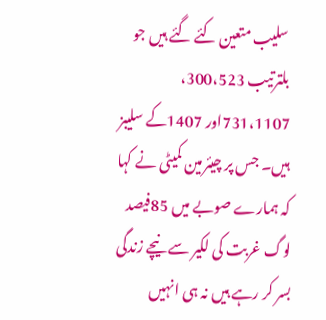سلیب متعین کئے گئے ہیں جو بلترتیب 300،523، 731،1107اور 1407کے سلیبز ہیں۔ جس پر چیئرمین کمیٹی نے کہا کہ ہمارے صوبے میں 85فیصد لوگ غربت کی لکیر سے نیچے زندگی بسر کر رہے ہیں نہ ہی انہیں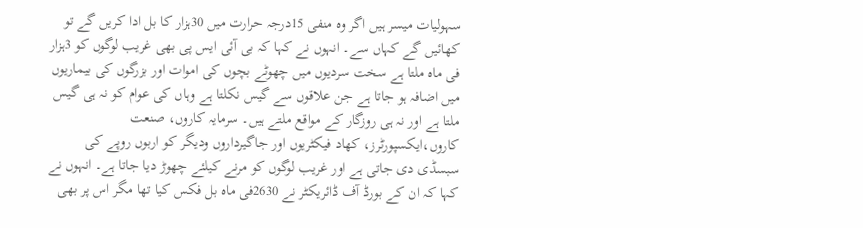سہولیات میسر ہیں اگر وہ منفی 15درجہ حرارت میں 30ہزار کا بل ادا کریں گے تو کھائیں گے کہاں سے۔ انہوں نے کہا کہ بی آئی ایس پی بھی غریب لوگوں کو 3ہزار فی ماہ ملتا ہے سخت سردیوں میں چھوٹے بچوں کی اموات اور بزرگوں کی بیماریوں میں اضافہ ہو جاتا ہے جن علاقوں سے گیس نکلتا ہے وہاں کی عوام کو نہ ہی گیس ملتا ہے اور نہ ہی روزگار کے مواقع ملتے ہیں۔ سرمایہ کاروں، صنعت کاروں،ایکسپورٹرز، کھاد فیکٹریوں اور جاگیرداروں ودیگر کو اربوں روپے کی سبسڈی دی جاتی ہے اور غریب لوگوں کو مرنے کیلئے چھوڑ دیا جاتا ہے۔ انہوں نے کہا کہ ان کے بورڈ آف ڈائریکٹر نے 2630فی ماہ بل فکس کیا تھا مگر اس پر بھی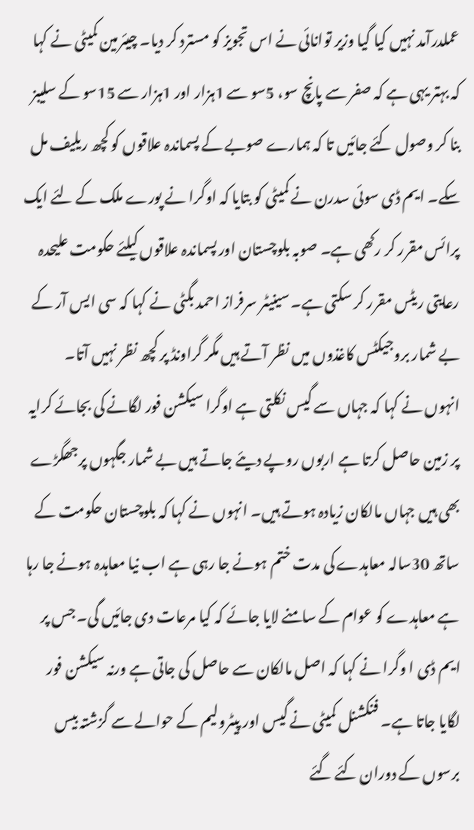عملدرآمد نہیں کیا گیا وزیر توانائی نے اس تجویز کو مسترد کر دیا۔ چیئرمین کمیٹی نے کہا کہ بہتر یہی ہے کہ صفر سے پانچ سو، 5سو سے 1ہزار اور 1ہزار سے 15سو کے سلیبز بنا کر وصول کئے جائیں تا کہ ہمارے صوبے کے پسماندہ علاقوں کو کچھ ریلیف مل سکے۔ ایم ڈی سوئی سدرن نے کمیٹی کو بتایا کہ اوگرا نے پورے ملک کے لئے ایک پرائس مقرر کر رکھی ہے۔ صوبہ بلوچستان اور پسماندہ علاقوں کیلئے حکومت علیحدہ رعایتی ریٹس مقرر کر سکتی ہے۔ سینیٹر سرفراز احمد بگٹی نے کہا کہ سی ایس آر کے بے شمار بروجیکٹس کاغذوں میں نظر آتے ہیں مگر گراونڈ پر کچھ نظر نہیں آتا۔ انہوں نے کہا کہ جہاں سے گیس نکلتی ہے اوگرا سیکشن فور لگانے کی بجائے کرایہ پر زمین حاصل کرتا ہے اربوں روپے دیئے جاتے ہیں بے شمار جگہوں پرجھگڑے بھی ہیں جہاں مالکان زیادہ ہوتے ہیں۔ انہوں نے کہا کہ بلوچستان حکومت کے ساتھ 30سالہ معاہدے کی مدت ختم ہونے جا رہی ہے اب نیا معاہدہ ہونے جا رہا ہے معاہدے کو عوام کے سامنے لایا جائے کہ کیا مرعات دی جائیں گی۔ جس پر ایم ڈی ا وگرا نے کہا کہ اصل مالکان سے حاصل کی جاتی ہے ورنہ سیکشن فور لگایا جاتا ہے۔ فنکشنل کمیٹی نے گیس اور پیٹرولیم کے حوالے سے گزشتہ بیس برسوں کے دوران کئے گئے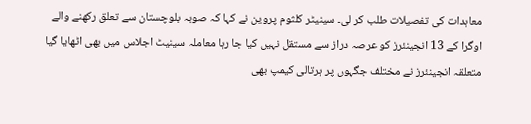معاہدات کی تفصیلات طلب کر لی۔ سینیٹر کلثوم پروین نے کہا کہ صوبہ بلوچستان سے تعلق رکھنے والے اوگرا کے 13 انجینئرز کو عرصہ دراز سے مستقل نہیں کیا جا رہا معاملہ سینیٹ اجلاس میں بھی اٹھایا گیا متعلقہ انجینئرز نے مختلف جگہوں پر ہرتالی کیمپ بھی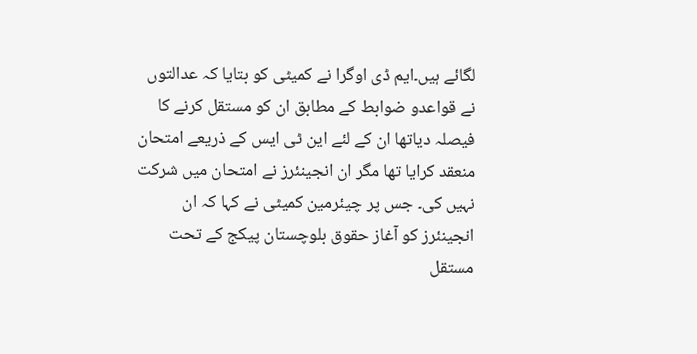لگائے ہیں۔ایم ڈی اوگرا نے کمیٹی کو بتایا کہ عدالتوں نے قواعدو ضوابط کے مطابق ان کو مستقل کرنے کا فیصلہ دیاتھا ان کے لئے این ٹی ایس کے ذریعے امتحان منعقد کرایا تھا مگر ان انجینئرز نے امتحان میں شرکت نہیں کی۔ جس پر چیئرمین کمیٹی نے کہا کہ ان انجینئرز کو آغاز حقوق بلوچستان پیکج کے تحت مستقل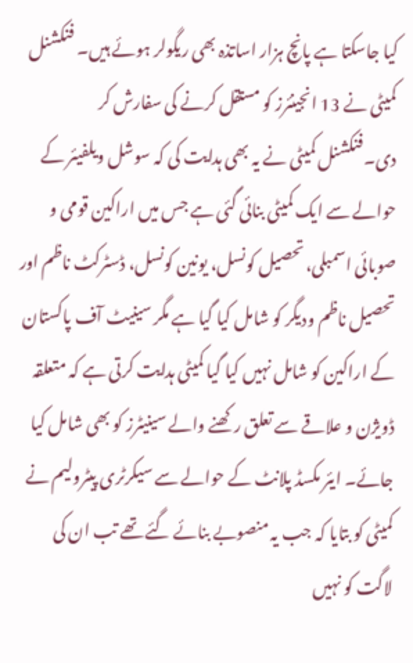کیا جاسکتا ہے پانچ ہزار اساتذہ بھی ریگولر ہوئے ہیں۔ فنکشنل کمیٹی نے 13 انجینئرز کو مستقل کرنے کی سفارش کر دی۔فنکشنل کمیٹی نے یہ بھی ہدایت کی کہ سوشل ویلفیئر کے حوالے سے ایک کمیٹی بنائی گئی ہے جس میں اراکین قومی و صوبائی اسمبلی، تحصیل کونسل، یونین کونسل، ڈسٹرکٹ ناظم اور تحصیل ناظم ودیگر کو شامل کیا گیا ہے مگر سینیٹ آف پاکستان کے اراکین کو شامل نہیں کیا گیا کمیٹی ہدایت کرتی ہے کہ متعلقہ ڈویژن و علاقے سے تعلق رکھنے والے سینیٹرز کو بھی شامل کیا جائے۔ ایئر مکسڈ پلانٹ کے حوالے سے سیکرٹری پیٹرولیم نے کمیٹی کو بتایا کہ جب یہ منصوبے بنائے گئے تھے تب ان کی لاگت کو نہیں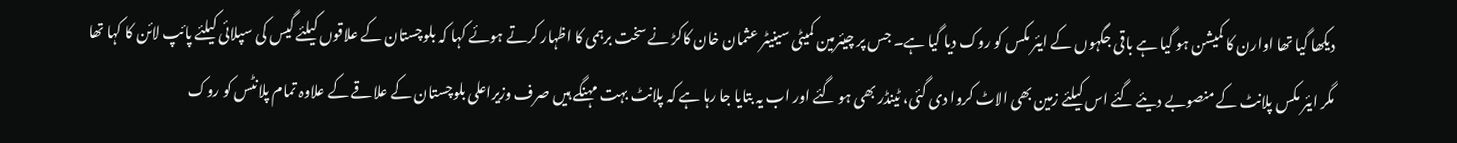دیکھا گیا تھا اوارن کا کمیشن ہو گیا ہے باقی جگہوں کے ایئر مکس کو روک دیا گیا ہے۔ جس پر چیئرمین کمیٹی سینیٹر عثمان خان کاکڑ نے سخت برہمی کا اظہار کرتے ہوئے کہا کہ بلوچستان کے علاقوں کیلئے گیس کی سپلائی کیلئے پائپ لائن کا کہا تھا مگر ایئر مکس پلانٹ کے منصوبے دیئے گئے اس کیلئے زمین بھی الاٹ کروا دی گئی، ٹینڈر بھی ہو گئے اور اب یہ بتایا جا رہا ہے کہ پلانٹ بہت مہنگے ہیں صرف وزیراعلی بلوچستان کے علاقے کے علاوہ تمام پلانٹس کو روک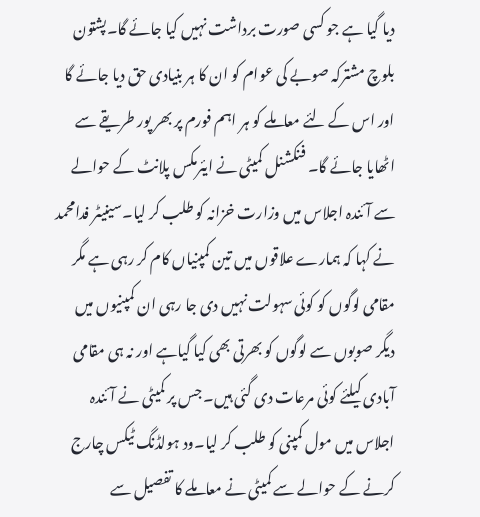دیا گیا ہے جو کسی صورت برداشت نہیں کیا جائے گا۔پشتون بلوچ مشترکہ صوبے کی عوام کو ان کا ہر بنیادی حق دیا جائے گا اور اس کے لئے معاملے کو ہر اہم فورم پر بھر پور طریقے سے اٹھایا جائے گا۔ فنکشنل کمیٹی نے ایئرمکس پلانٹ کے حوالے سے آئندہ اجلاس میں وزارت خزانہ کو طلب کر لیا۔سینیٹر فدامحمد نے کہا کہ ہمارے علاقوں میں تین کمپنیاں کام کر رہی ہے مگر مقامی لوگوں کو کوئی سہولت نہیں دی جا رہی ان کمپنیوں میں دیگر صوبوں سے لوگوں کو بھرتی بھی کیا گیاہے اور نہ ہی مقامی آبادی کیلئے کوئی مرعات دی گئی ہیں۔ جس پر کمیٹی نے آئندہ اجلاس میں مول کمپنی کو طلب کر لیا۔ود ہولڈنگ ٹیکس چارج کرنے کے حوالے سے کمیٹی نے معاملے کا تفصیل سے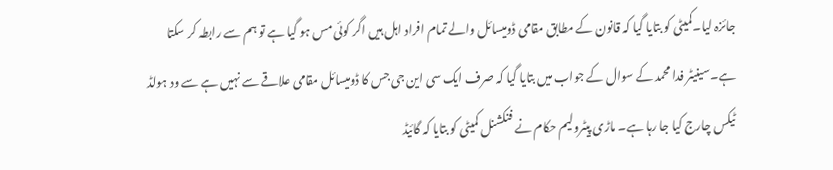جائزہ لیا۔کمیٹی کو بتایا گیا کہ قانون کے مطابق مقامی ڈومیسائل والے تمام افراد اہل ہیں اگر کوئی مس ہو گیا ہے تو ہم سے رابطہ کر سکتا ہے۔سینیٹر فدا محمد کے سوال کے جواب میں بتایا گیا کہ صرف ایک سی این جی جس کا ڈومیسائل مقامی علاقے سے نہیں ہے سے ود ہولڈ ٹیکس چارج کیا جا رہا ہے۔ ماڑی پیٹرولیم حکام نے فنکشنل کمیٹی کو بتایا کہ گائیڈ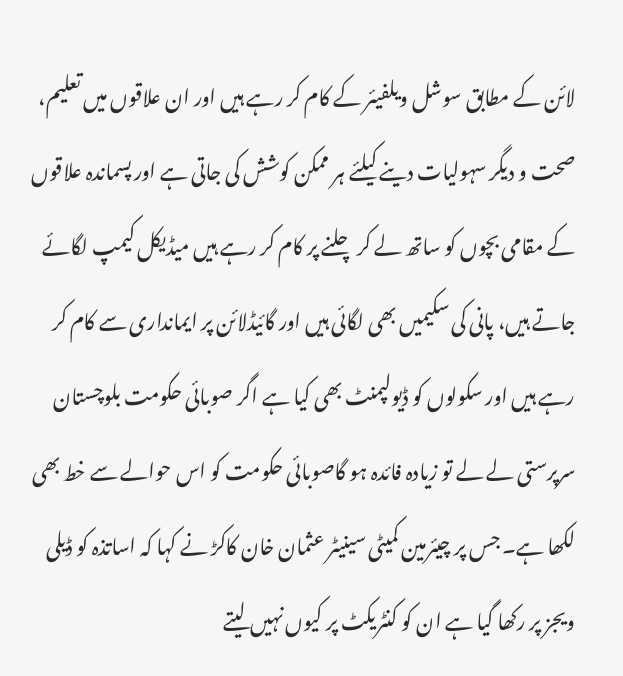لائن کے مطابق سوشل ویلفیئر کے کام کر رہے ہیں اور ان علاقوں میں تعلیم، صحت و دیگر سہولیات دینے کیلئے ہر ممکن کوشش کی جاتی ہے اور پسماندہ علاقوں کے مقامی بچوں کو ساتھ لے کر چلنے پر کام کر رہے ہیں میڈیکل کیمپ لگائے جاتے ہیں، پانی کی سکیمیں بھی لگائی ہیں اور گائیڈلائن پر ایمانداری سے کام کر رہے ہیں اور سکولوں کو ڈیولپمنٹ بھی کیا ہے اگر صوبائی حکومت بلوچستان سرپرستی لے لے تو زیادہ فائدہ ہو گاصوبائی حکومت کو اس حوالے سے خط بھی لکھا ہے۔ جس پر چیئرمین کمیٹی سینیٹر عثمان خان کاکڑ نے کہا کہ اساتذہ کو ڈیلی ویجز پر رکھا گیا ہے ان کو کنٹریکٹ پر کیوں نہیں لیتے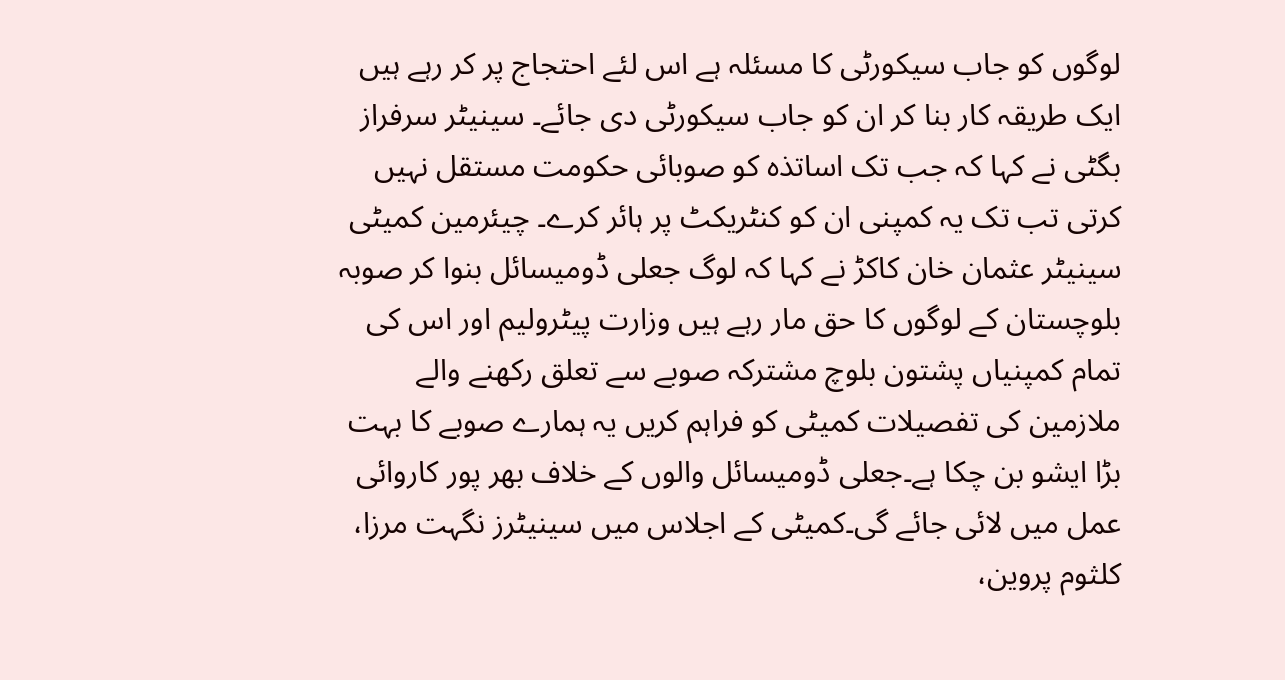لوگوں کو جاب سیکورٹی کا مسئلہ ہے اس لئے احتجاج پر کر رہے ہیں ایک طریقہ کار بنا کر ان کو جاب سیکورٹی دی جائے۔ سینیٹر سرفراز بگٹی نے کہا کہ جب تک اساتذہ کو صوبائی حکومت مستقل نہیں کرتی تب تک یہ کمپنی ان کو کنٹریکٹ پر ہائر کرے۔ چیئرمین کمیٹی سینیٹر عثمان خان کاکڑ نے کہا کہ لوگ جعلی ڈومیسائل بنوا کر صوبہ بلوچستان کے لوگوں کا حق مار رہے ہیں وزارت پیٹرولیم اور اس کی تمام کمپنیاں پشتون بلوچ مشترکہ صوبے سے تعلق رکھنے والے ملازمین کی تفصیلات کمیٹی کو فراہم کریں یہ ہمارے صوبے کا بہت بڑا ایشو بن چکا ہے۔جعلی ڈومیسائل والوں کے خلاف بھر پور کاروائی عمل میں لائی جائے گی۔کمیٹی کے اجلاس میں سینیٹرز نگہت مرزا، کلثوم پروین،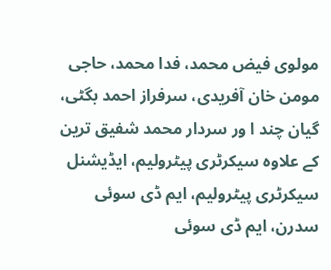مولوی فیض محمد، فدا محمد، حاجی مومن خان آفریدی، سرفراز احمد بگٹی، گیان چند ا ور سردار محمد شفیق ترین کے علاوہ سیکرٹری پیٹرولیم، ایڈیشنل سیکرٹری پیٹرولیم، ایم ڈی سوئی سدرن، ایم ڈی سوئی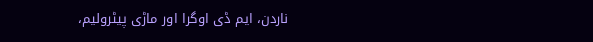ناردن، ایم ڈی اوگرا اور ماڑی پیٹرولیم،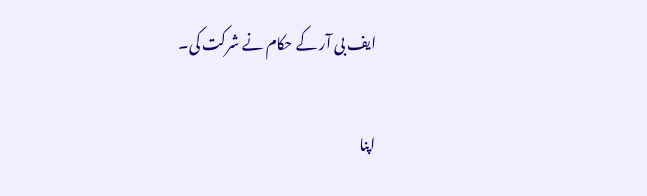ایف بی آر کے حکام نے شرکت کی۔

اپنا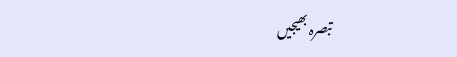تبصرہ بھیجیں